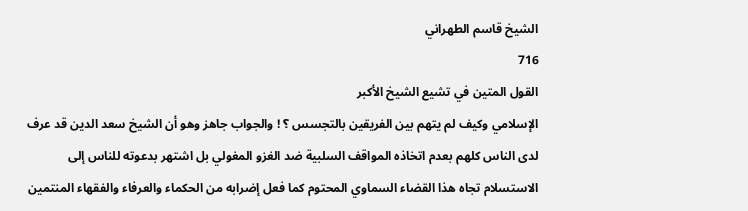الشيخ قاسم الطهراني
716
القول المتين في تشيع الشيخ الأكبر
الإسلامي وكيف لم يتهم بين الفريقين بالتجسس ؟ ! والجواب جاهز وهو أن الشيخ سعد الدين قد عرف لدى الناس كلهم بعدم اتخاذه المواقف السلبية ضد الغزو المغولي بل اشتهر بدعوته للناس إلى الاستسلام تجاه هذا القضاء السماوي المحتوم كما فعل إضرابه من الحكماء والعرفاء والفقهاء المنتمين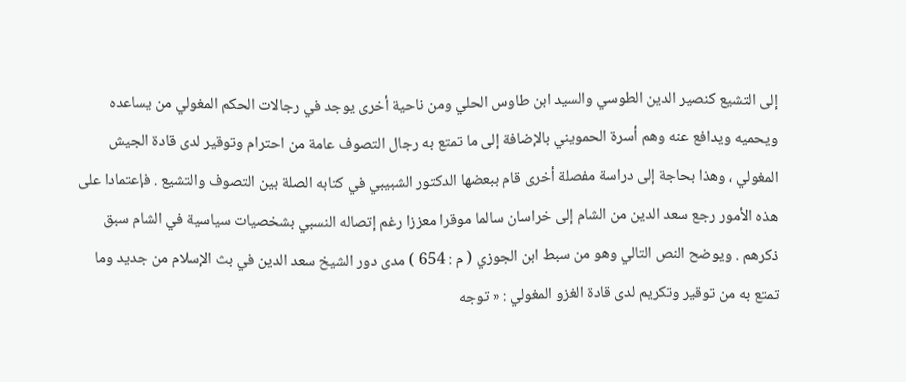إلى التشيع كنصير الدين الطوسي والسيد ابن طاوس الحلي ومن ناحية أخرى يوجد في رجالات الحكم المغولي من يساعده ويحميه ويدافع عنه وهم أسرة الحمويني بالإضافة إلى ما تمتع به رجال التصوف عامة من احترام وتوقير لدى قادة الجيش المغولي ، وهذا بحاجة إلى دراسة مفصلة أخرى قام ببعضها الدكتور الشبيبي في كتابه الصلة بين التصوف والتشيع . فإعتمادا على هذه الأمور رجع سعد الدين من الشام إلى خراسان سالما موقرا معززا رغم إتصاله النسبي بشخصيات سياسية في الشام سبق ذكرهم . ويوضح النص التالي وهو من سبط ابن الجوزي ( م : 654 ) مدى دور الشيخ سعد الدين في بث الإسلام من جديد وما تمتع به من توقير وتكريم لدى قادة الغزو المغولي : « توجه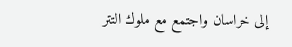إلى خراسان واجتمع مع ملوك التتر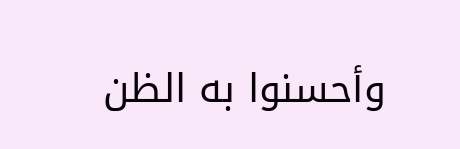وأحسنوا به الظن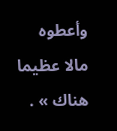وأعطوه مالا عظيما هناك » .